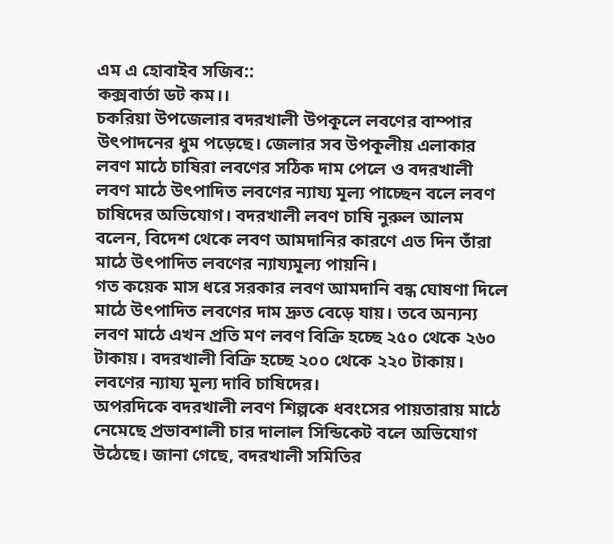এম এ হোবাইব সজিব::
কক্সবার্তা ডট কম।।
চকরিয়া উপজেলার বদরখালী উপকূলে লবণের বাম্পার উৎপাদনের ধুম পড়েছে। জেলার সব উপকূলীয় এলাকার লবণ মাঠে চাষিরা লবণের সঠিক দাম পেলে ও বদরখালী লবণ মাঠে উৎপাদিত লবণের ন্যায্য মূল্য পাচ্ছেন বলে লবণ চাষিদের অভিযোগ। বদরখালী লবণ চাষি নুরুল আলম বলেন, বিদেশ থেকে লবণ আমদানির কারণে এত দিন তাঁরা মাঠে উৎপাদিত লবণের ন্যায্যমূল্য পায়নি।
গত কয়েক মাস ধরে সরকার লবণ আমদানি বন্ধ ঘোষণা দিলে মাঠে উৎপাদিত লবণের দাম দ্রুত বেড়ে যায়। তবে অন্যন্য লবণ মাঠে এখন প্রতি মণ লবণ বিক্রি হচ্ছে ২৫০ থেকে ২৬০ টাকায়। বদরখালী বিক্রি হচ্ছে ২০০ থেকে ২২০ টাকায়। লবণের ন্যায্য মূল্য দাবি চাষিদের।
অপরদিকে বদরখালী লবণ শিল্পকে ধবংসের পায়তারায় মাঠে নেমেছে প্রভাবশালী চার দালাল সিন্ডিকেট বলে অভিযোগ উঠেছে। জানা গেছে, বদরখালী সমিতির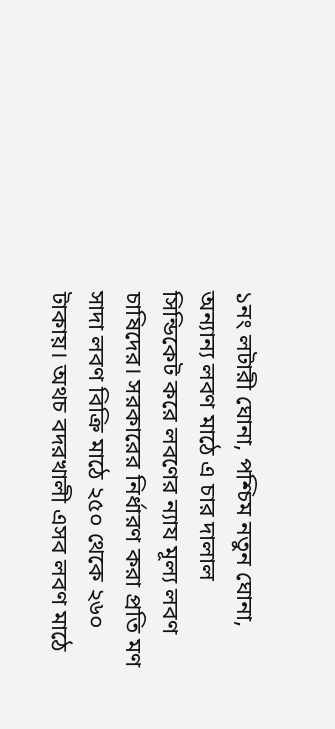১নং লটারী ঘোনা, পশ্চিম নতুন ঘোনা, অন্যান্য লবণ মাঠে এ চার দালাল সিন্ডিকেট করে লবণের ন্যায মূল্য লবণ চাষিদের। সরকারের নির্ধারণ করা প্রতি মণ সাদা লবণ বিক্রি মাঠে ২৫০ থেকে ২৬০ টাকায়। অথচ বদরখালী এসব লবণ মাঠে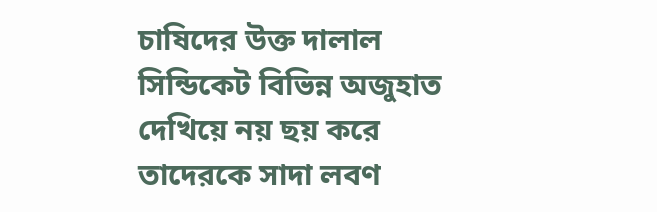চাষিদের উক্ত দালাল সিন্ডিকেট বিভিন্ন অজুহাত দেখিয়ে নয় ছয় করে তাদেরকে সাদা লবণ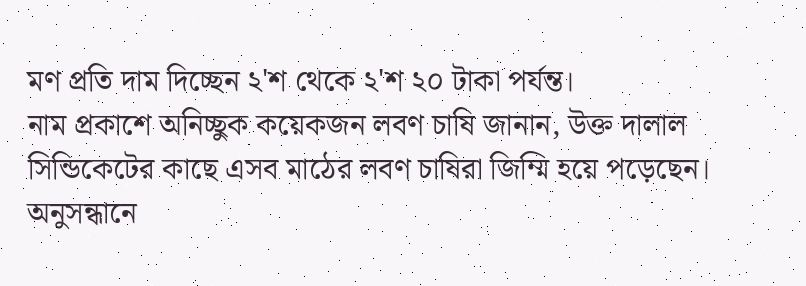মণ প্রতি দাম দিচ্ছেন ২'শ থেকে ২'শ ২০ টাকা পর্যন্ত।
নাম প্রকাশে অনিচ্ছুক কয়েকজন লবণ চাষি জানান, উক্ত দালাল সিন্ডিকেটের কাছে এসব মাঠের লবণ চাষিরা জিম্মি হয়ে পড়েছেন। অনুসন্ধানে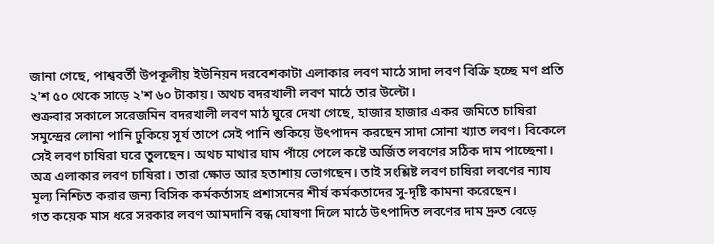জানা গেছে, পাশ্ববর্তী উপকূলীয় ইউনিয়ন দরবেশকাটা এলাকার লবণ মাঠে সাদা লবণ বিক্রি হচ্ছে মণ প্রতি ২'শ ৫০ থেকে সাড়ে ২'শ ৬০ টাকায়। অথচ বদরখালী লবণ মাঠে তার উল্টো।
শুক্রবার সকালে সরেজমিন বদরখালী লবণ মাঠ ঘুরে দেখা গেছে, হাজার হাজার একর জমিতে চাষিরা সমুন্দ্রের লোনা পানি ঢুকিয়ে সূর্য তাপে সেই পানি শুকিয়ে উৎপাদন করছেন সাদা সোনা খ্যাত লবণ। বিকেলে সেই লবণ চাষিরা ঘরে তুলছেন। অথচ মাথার ঘাম পাঁয়ে পেলে কষ্টে অর্জিত লবণের সঠিক দাম পাচ্ছেনা।
অত্র এলাকার লবণ চাষিরা। তারা ক্ষোভ আর হতাশায় ভোগছেন। তাই সংশ্লিষ্ট লবণ চাষিরা লবণের ন্যায মূল্য নিশ্চিত করার জন্য বিসিক কর্মকর্তাসহ প্রশাসনের শীর্ষ কর্মকতাদের সু-দৃষ্টি কামনা করেছেন।
গত কয়েক মাস ধরে সরকার লবণ আমদানি বন্ধ ঘোষণা দিলে মাঠে উৎপাদিত লবণের দাম দ্রুত বেড়ে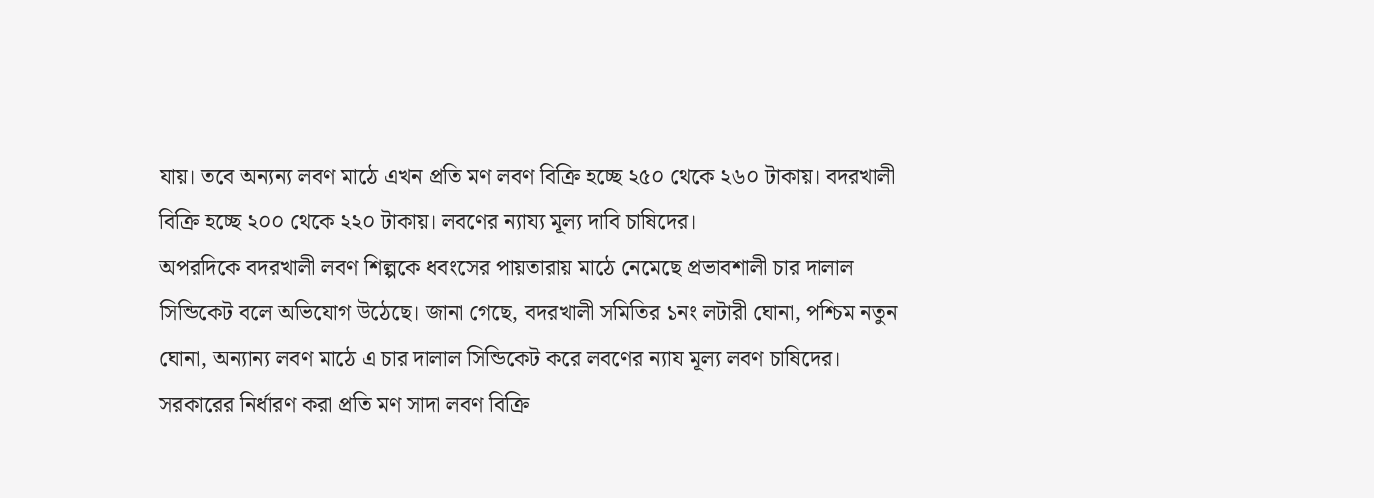যায়। তবে অন্যন্য লবণ মাঠে এখন প্রতি মণ লবণ বিক্রি হচ্ছে ২৫০ থেকে ২৬০ টাকায়। বদরখালী বিক্রি হচ্ছে ২০০ থেকে ২২০ টাকায়। লবণের ন্যায্য মূল্য দাবি চাষিদের।
অপরদিকে বদরখালী লবণ শিল্পকে ধবংসের পায়তারায় মাঠে নেমেছে প্রভাবশালী চার দালাল সিন্ডিকেট বলে অভিযোগ উঠেছে। জানা গেছে, বদরখালী সমিতির ১নং লটারী ঘোনা, পশ্চিম নতুন ঘোনা, অন্যান্য লবণ মাঠে এ চার দালাল সিন্ডিকেট করে লবণের ন্যায মূল্য লবণ চাষিদের। সরকারের নির্ধারণ করা প্রতি মণ সাদা লবণ বিক্রি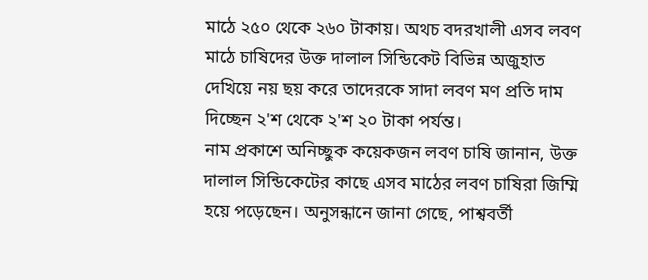মাঠে ২৫০ থেকে ২৬০ টাকায়। অথচ বদরখালী এসব লবণ মাঠে চাষিদের উক্ত দালাল সিন্ডিকেট বিভিন্ন অজুহাত দেখিয়ে নয় ছয় করে তাদেরকে সাদা লবণ মণ প্রতি দাম দিচ্ছেন ২'শ থেকে ২'শ ২০ টাকা পর্যন্ত।
নাম প্রকাশে অনিচ্ছুক কয়েকজন লবণ চাষি জানান, উক্ত দালাল সিন্ডিকেটের কাছে এসব মাঠের লবণ চাষিরা জিম্মি হয়ে পড়েছেন। অনুসন্ধানে জানা গেছে, পাশ্ববর্তী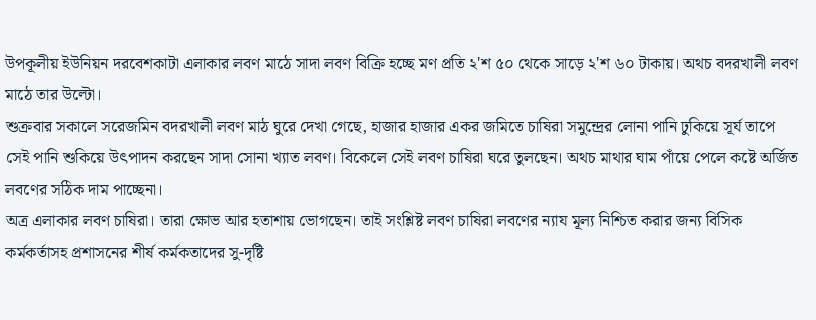উপকূলীয় ইউনিয়ন দরবেশকাটা এলাকার লবণ মাঠে সাদা লবণ বিক্রি হচ্ছে মণ প্রতি ২'শ ৫০ থেকে সাড়ে ২'শ ৬০ টাকায়। অথচ বদরখালী লবণ মাঠে তার উল্টো।
শুক্রবার সকালে সরেজমিন বদরখালী লবণ মাঠ ঘুরে দেখা গেছে, হাজার হাজার একর জমিতে চাষিরা সমুন্দ্রের লোনা পানি ঢুকিয়ে সূর্য তাপে সেই পানি শুকিয়ে উৎপাদন করছেন সাদা সোনা খ্যাত লবণ। বিকেলে সেই লবণ চাষিরা ঘরে তুলছেন। অথচ মাথার ঘাম পাঁয়ে পেলে কষ্টে অর্জিত লবণের সঠিক দাম পাচ্ছেনা।
অত্র এলাকার লবণ চাষিরা। তারা ক্ষোভ আর হতাশায় ভোগছেন। তাই সংশ্লিষ্ট লবণ চাষিরা লবণের ন্যায মূল্য নিশ্চিত করার জন্য বিসিক কর্মকর্তাসহ প্রশাসনের শীর্ষ কর্মকতাদের সু-দৃষ্টি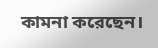কামনা করেছেন।